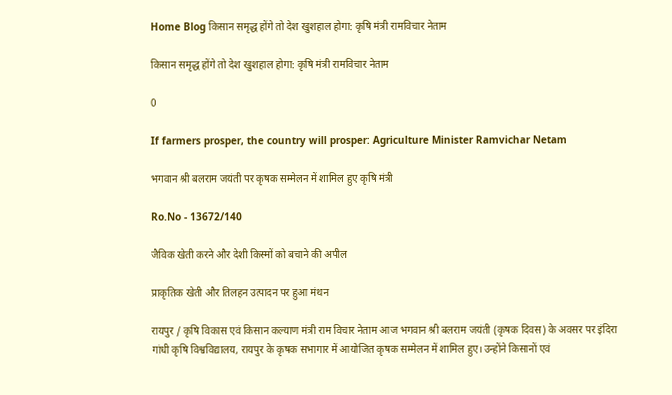Home Blog किसान समृद्ध होंगे तो देश खुशहाल होगा: कृषि मंत्री रामविचार नेताम

किसान समृद्ध होंगे तो देश खुशहाल होगा: कृषि मंत्री रामविचार नेताम

0

If farmers prosper, the country will prosper: Agriculture Minister Ramvichar Netam

भगवान श्री बलराम जयंती पर कृषक सम्मेलन में शामिल हुए कृषि मंत्री

Ro.No - 13672/140

जैविक खेती करने और देशी किस्मों को बचाने की अपील

प्राकृतिक खेती और तिलहन उत्पादन पर हुआ मंथन

रायपुर / कृषि विकास एवं किसान कल्याण मंत्री राम विचार नेताम आज भगवान श्री बलराम जयंती (कृषक दिवस) के अवसर पर इंदिरा गांधी कृषि विश्वविद्यालय, रायपुर के कृषक सभागार में आयोजित कृषक सम्मेलन में शामिल हुए। उन्होंने किसानों एवं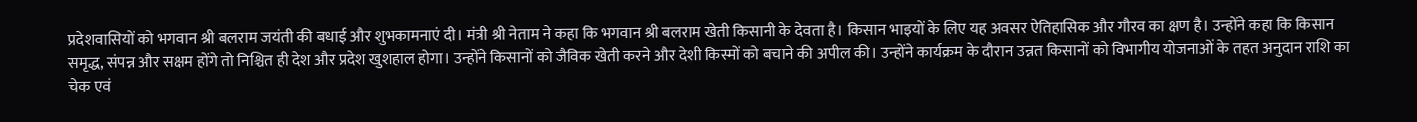प्रदेशवासियों को भगवान श्री बलराम जयंती की बधाई और शुभकामनाएं दी। मंत्री श्री नेताम ने कहा कि भगवान श्री बलराम खेती किसानी के देवता है। किसान भाइयों के लिए यह अवसर ऐतिहासिक और गौरव का क्षण है। उन्होंने कहा कि किसान समृद्ध, संपन्न और सक्षम होंगे तो निश्चित ही देश और प्रदेश खुशहाल होगा। उन्होंने किसानों को जैविक खेती करने और देशी किस्मों को बचाने की अपील की। उन्होंने कार्यक्रम के दौरान उन्नत किसानों को विभागीय योजनाओं के तहत अनुदान राशि का चेक एवं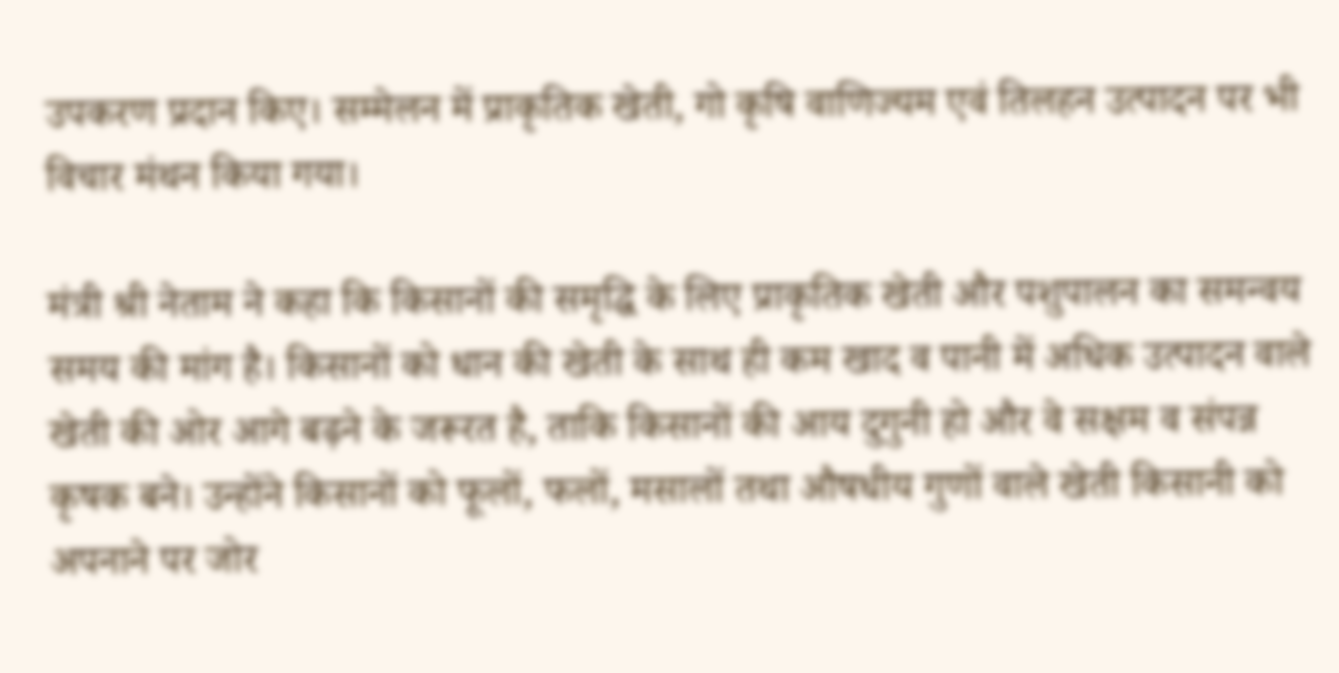उपकरण प्रदान किए। सम्मेलन में प्राकृतिक खेती, गो कृषि वाणिज्यम एवं तिलहन उत्पादन पर भी विचार मंथन किया गया।

मंत्री श्री नेताम ने कहा कि किसानों की समृद्धि के लिए प्राकृतिक खेती और पशुपालन का समन्वय समय की मांग है। किसानों को धान की खेती के साथ ही कम खाद व पानी में अधिक उत्पादन वाले खेती की ओर आगे बढ़ने के जरूरत है, ताकि किसानों की आय दुगुनी हो और वे सक्षम व संपन्न कृषक बने। उन्होंने किसानों को फूलों, फलों, मसालों तथा औषधीय गुणों वाले खेती किसानी को अपनाने पर जोर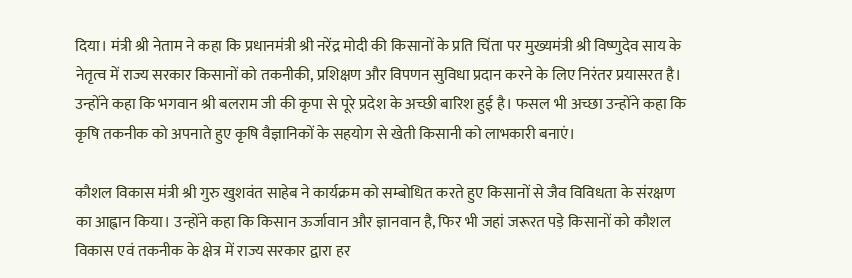दिया। मंत्री श्री नेताम ने कहा कि प्रधानमंत्री श्री नरेंद्र मोदी की किसानों के प्रति चिंता पर मुख्यमंत्री श्री विष्णुदेव साय के नेतृत्व में राज्य सरकार किसानों को तकनीकी, प्रशिक्षण और विपणन सुविधा प्रदान करने के लिए निरंतर प्रयासरत है। उन्होंने कहा कि भगवान श्री बलराम जी की कृपा से पूरे प्रदेश के अच्छी बारिश हुई है। फसल भी अच्छा उन्होंने कहा कि कृषि तकनीक को अपनाते हुए कृषि वैज्ञानिकों के सहयोग से खेती किसानी को लाभकारी बनाएं।

कौशल विकास मंत्री श्री गुरु खुशवंत साहेब ने कार्यक्रम को सम्बोधित करते हुए किसानों से जैव विविधता के संरक्षण का आह्वान किया। उन्होंने कहा कि किसान ऊर्जावान और ज्ञानवान है, फिर भी जहां जरूरत पड़े किसानों को कौशल विकास एवं तकनीक के क्षेत्र में राज्य सरकार द्वारा हर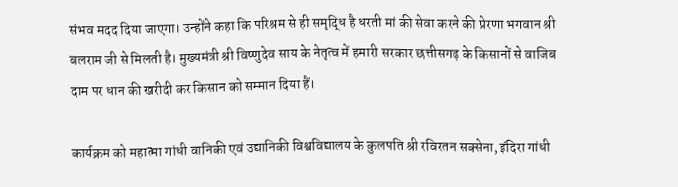संभव मदद दिया जाएगा। उन्होंने कहा कि परिश्रम से ही समृद्धि है धरती मां की सेवा करने की प्रेरणा भगवान श्री बलराम जी से मिलती है। मुख्यमंत्री श्री विष्णुदेव साय के नेतृत्व में हमारी सरकार छत्तीसगढ़ के किसानों से वाजिब दाम पर धान की खरीदी कर किसान को सम्मान दिया हैं।

कार्यक्रम को महात्मा गांधी वानिकी एवं उद्यानिकी विश्वविद्यालय के कुलपति श्री रविरतन सक्सेना, इंदिरा गांधी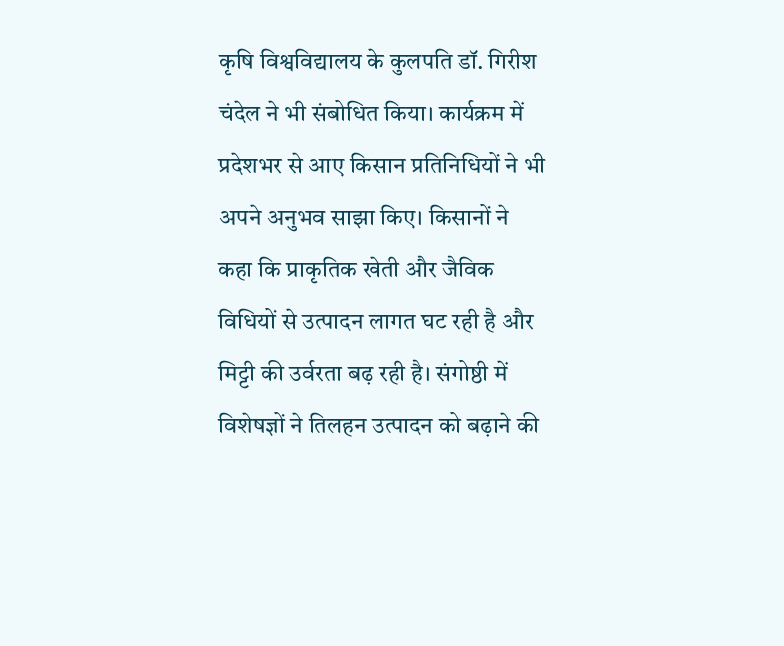कृषि विश्वविद्यालय के कुलपति डॉ. गिरीश चंदेल ने भी संबोधित किया। कार्यक्रम में प्रदेशभर से आए किसान प्रतिनिधियों ने भी अपने अनुभव साझा किए। किसानों ने कहा कि प्राकृतिक खेती और जैविक विधियों से उत्पादन लागत घट रही है और मिट्टी की उर्वरता बढ़ रही है। संगोष्ठी में विशेषज्ञों ने तिलहन उत्पादन को बढ़ाने की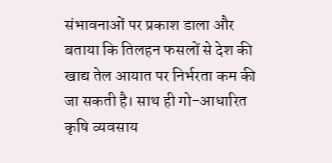संभावनाओं पर प्रकाश डाला और बताया कि तिलहन फसलों से देश की खाद्य तेल आयात पर निर्भरता कम की जा सकती है। साथ ही गो-आधारित कृषि व्यवसाय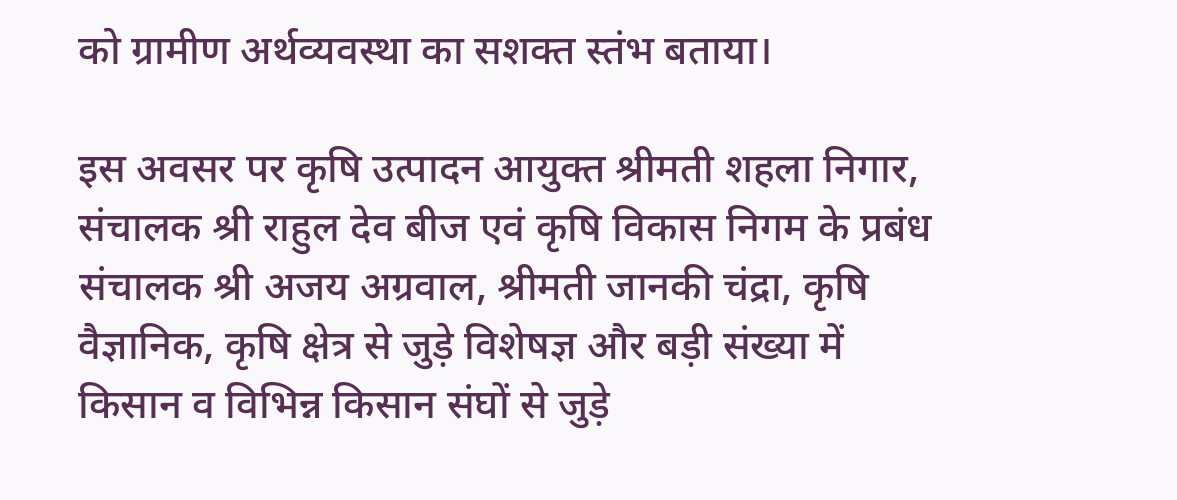को ग्रामीण अर्थव्यवस्था का सशक्त स्तंभ बताया।

इस अवसर पर कृषि उत्पादन आयुक्त श्रीमती शहला निगार, संचालक श्री राहुल देव बीज एवं कृषि विकास निगम के प्रबंध संचालक श्री अजय अग्रवाल, श्रीमती जानकी चंद्रा, कृषि वैज्ञानिक, कृषि क्षेत्र से जुड़े विशेषज्ञ और बड़ी संख्या में किसान व विभिन्न किसान संघों से जुड़े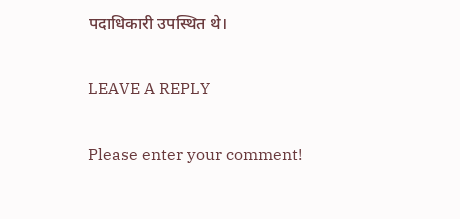पदाधिकारी उपस्थित थे।

LEAVE A REPLY

Please enter your comment!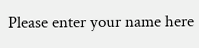Please enter your name here